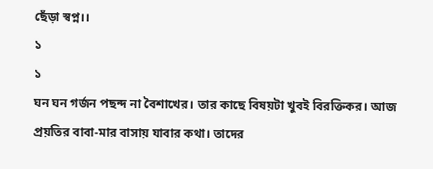ছেঁড়া স্বপ্ন।।
১
১
ঘন ঘন গর্জন পছন্দ না বৈশাখের। তার কাছে বিষয়টা খুবই বিরক্তিকর। আজ প্রয়তির বাবা-মার বাসায় যাবার কথা। তাদের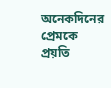অনেকদিনের প্রেমকে প্রয়তি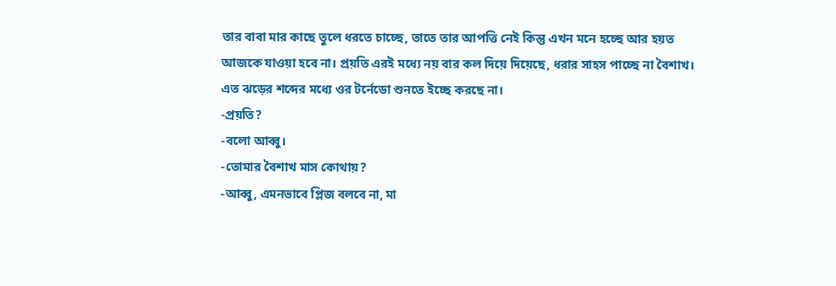তার বাবা মার কাছে তুলে ধরতে চাচ্ছে, তাতে তার আপত্তি নেই কিন্তু এখন মনে হচ্ছে আর হয়ত আজকে যাওয়া হবে না। প্রয়তি এরই মধ্যে নয় বার কল দিয়ে দিয়েছে, ধরার সাহস পাচ্ছে না বৈশাখ। এত ঝড়ের শব্দের মধ্যে ওর টর্নেডো শুনতে ইচ্ছে করছে না।
-প্রয়তি?
-বলো আব্বু।
-তোমার বৈশাখ মাস কোথায়?
-আব্বু, এমনভাবে প্লিজ বলবে না, মা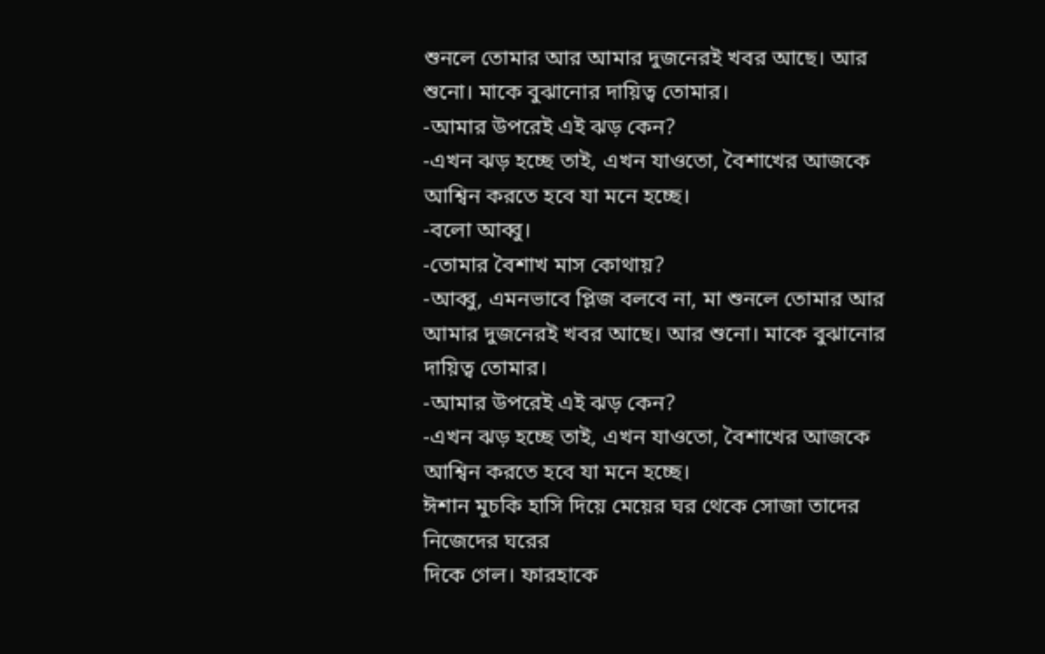শুনলে তোমার আর আমার দুজনেরই খবর আছে। আর শুনো। মাকে বুঝানোর দায়িত্ব তোমার।
-আমার উপরেই এই ঝড় কেন?
-এখন ঝড় হচ্ছে তাই, এখন যাওতো, বৈশাখের আজকে আশ্বিন করতে হবে যা মনে হচ্ছে।
-বলো আব্বু।
-তোমার বৈশাখ মাস কোথায়?
-আব্বু, এমনভাবে প্লিজ বলবে না, মা শুনলে তোমার আর আমার দুজনেরই খবর আছে। আর শুনো। মাকে বুঝানোর দায়িত্ব তোমার।
-আমার উপরেই এই ঝড় কেন?
-এখন ঝড় হচ্ছে তাই, এখন যাওতো, বৈশাখের আজকে আশ্বিন করতে হবে যা মনে হচ্ছে।
ঈশান মুচকি হাসি দিয়ে মেয়ের ঘর থেকে সোজা তাদের নিজেদের ঘরের
দিকে গেল। ফারহাকে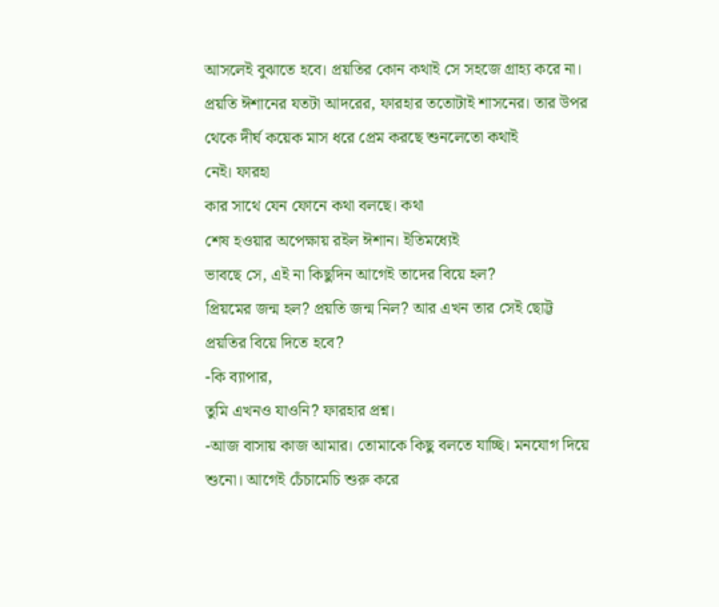আসলেই বুঝাতে হবে। প্রয়তির কোন কথাই সে সহজে গ্রাহ্য করে না। প্রয়তি ঈশানের যতটা আদরের, ফারহার ততোটাই শাসনের। তার উপর থেকে দীর্ঘ কয়েক মাস ধরে প্রেম করছে শুনলেতো কথাই
নেই। ফারহা
কার সাথে যেন ফোনে কথা বলছে। কথা
শেষ হওয়ার অপেক্ষায় রইল ঈশান। ইতিমধ্যেই
ভাবছে সে, এই না কিছুদিন আগেই তাদের বিয়ে হল?
প্রিয়মের জন্ম হল? প্রয়তি জন্ম নিল? আর এখন তার সেই ছোট্ট
প্রয়তির বিয়ে দিতে হবে?
-কি ব্যাপার,
তুমি এখনও যাওনি? ফারহার প্রশ্ন।
-আজ বাসায় কাজ আমার। তোমাকে কিছু বলতে যাচ্ছি। মনযোগ দিয়ে শুনো। আগেই চেঁচামেচি শুরু করে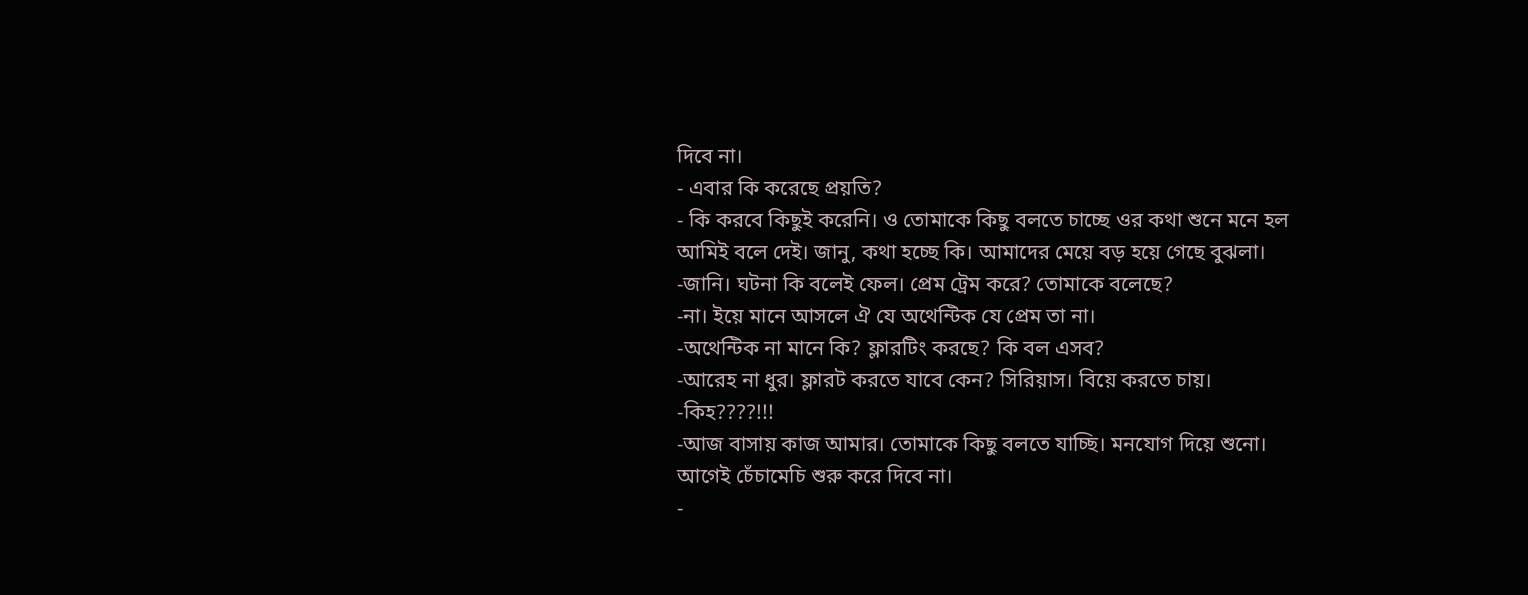দিবে না।
- এবার কি করেছে প্রয়তি?
- কি করবে কিছুই করেনি। ও তোমাকে কিছু বলতে চাচ্ছে ওর কথা শুনে মনে হল আমিই বলে দেই। জানু, কথা হচ্ছে কি। আমাদের মেয়ে বড় হয়ে গেছে বুঝলা।
-জানি। ঘটনা কি বলেই ফেল। প্রেম ট্রেম করে? তোমাকে বলেছে?
-না। ইয়ে মানে আসলে ঐ যে অথেন্টিক যে প্রেম তা না।
-অথেন্টিক না মানে কি? ফ্লারটিং করছে? কি বল এসব?
-আরেহ না ধুর। ফ্লারট করতে যাবে কেন? সিরিয়াস। বিয়ে করতে চায়।
-কিহ????!!!
-আজ বাসায় কাজ আমার। তোমাকে কিছু বলতে যাচ্ছি। মনযোগ দিয়ে শুনো। আগেই চেঁচামেচি শুরু করে দিবে না।
-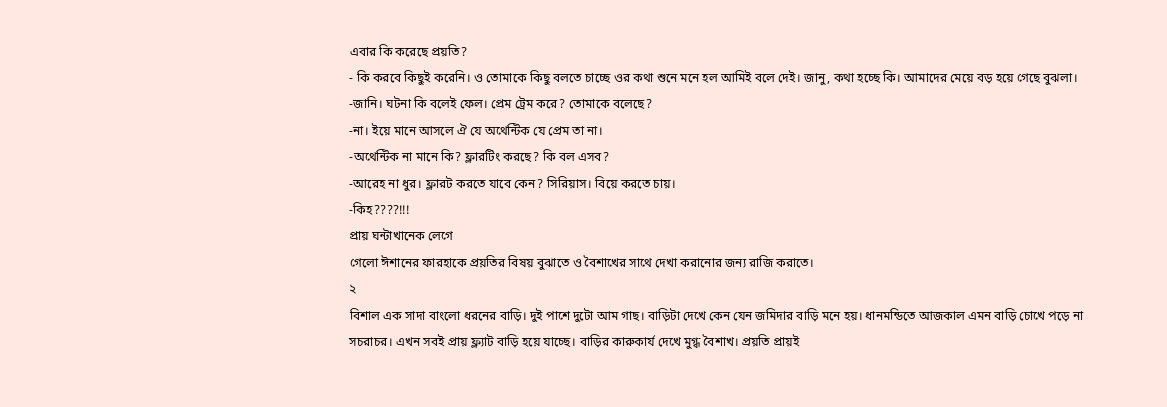এবার কি করেছে প্রয়তি?
- কি করবে কিছুই করেনি। ও তোমাকে কিছু বলতে চাচ্ছে ওর কথা শুনে মনে হল আমিই বলে দেই। জানু, কথা হচ্ছে কি। আমাদের মেয়ে বড় হয়ে গেছে বুঝলা।
-জানি। ঘটনা কি বলেই ফেল। প্রেম ট্রেম করে? তোমাকে বলেছে?
-না। ইয়ে মানে আসলে ঐ যে অথেন্টিক যে প্রেম তা না।
-অথেন্টিক না মানে কি? ফ্লারটিং করছে? কি বল এসব?
-আরেহ না ধুর। ফ্লারট করতে যাবে কেন? সিরিয়াস। বিয়ে করতে চায়।
-কিহ????!!!
প্রায় ঘন্টাখানেক লেগে
গেলো ঈশানের ফারহাকে প্রয়তির বিষয় বুঝাতে ও বৈশাখের সাথে দেখা করানোর জন্য রাজি করাতে।
২
বিশাল এক সাদা বাংলো ধরনের বাড়ি। দুই পাশে দুটো আম গাছ। বাড়িটা দেখে কেন যেন জমিদার বাড়ি মনে হয়। ধানমন্ডিতে আজকাল এমন বাড়ি চোখে পড়ে না সচরাচর। এখন সবই প্রায় ফ্ল্যাট বাড়ি হয়ে যাচ্ছে। বাড়ির কারুকার্য দেখে মুগ্ধ বৈশাখ। প্রয়তি প্রায়ই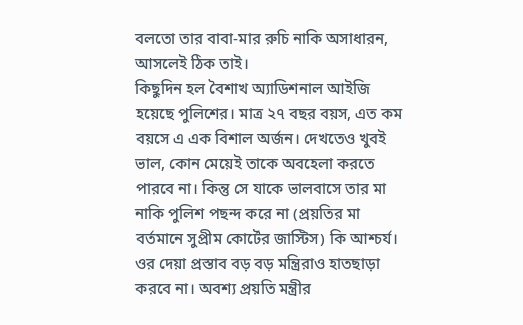বলতো তার বাবা-মার রুচি নাকি অসাধারন, আসলেই ঠিক তাই।
কিছুদিন হল বৈশাখ অ্যাডিশনাল আইজি হয়েছে পুলিশের। মাত্র ২৭ বছর বয়স, এত কম বয়সে এ এক বিশাল অর্জন। দেখতেও খুবই ভাল, কোন মেয়েই তাকে অবহেলা করতে পারবে না। কিন্তু সে যাকে ভালবাসে তার মা নাকি পুলিশ পছন্দ করে না (প্রয়তির মা বর্তমানে সুপ্রীম কোর্টের জাস্টিস) কি আশ্চর্য। ওর দেয়া প্রস্তাব বড় বড় মন্ত্রিরাও হাতছাড়া করবে না। অবশ্য প্রয়তি মন্ত্রীর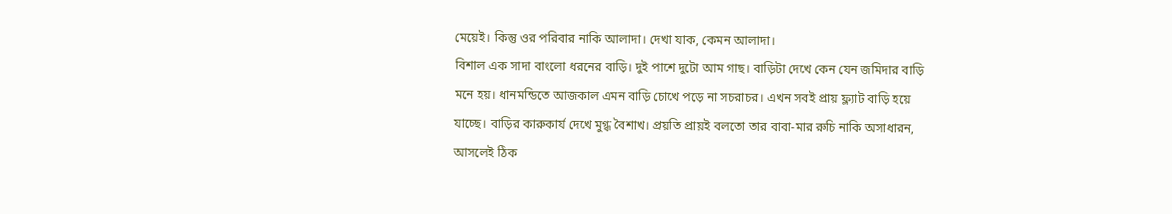মেয়েই। কিন্তু ওর পরিবার নাকি আলাদা। দেখা যাক, কেমন আলাদা।
বিশাল এক সাদা বাংলো ধরনের বাড়ি। দুই পাশে দুটো আম গাছ। বাড়িটা দেখে কেন যেন জমিদার বাড়ি মনে হয়। ধানমন্ডিতে আজকাল এমন বাড়ি চোখে পড়ে না সচরাচর। এখন সবই প্রায় ফ্ল্যাট বাড়ি হয়ে যাচ্ছে। বাড়ির কারুকার্য দেখে মুগ্ধ বৈশাখ। প্রয়তি প্রায়ই বলতো তার বাবা-মার রুচি নাকি অসাধারন, আসলেই ঠিক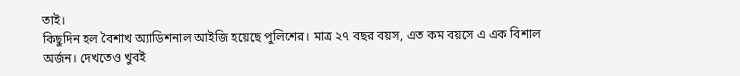তাই।
কিছুদিন হল বৈশাখ অ্যাডিশনাল আইজি হয়েছে পুলিশের। মাত্র ২৭ বছর বয়স, এত কম বয়সে এ এক বিশাল অর্জন। দেখতেও খুবই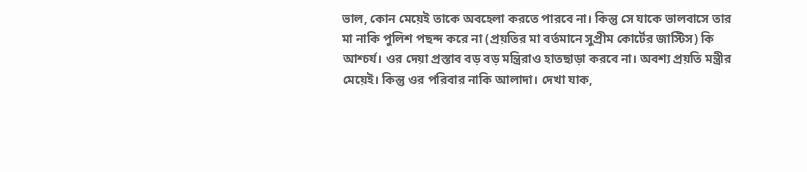ভাল, কোন মেয়েই তাকে অবহেলা করতে পারবে না। কিন্তু সে যাকে ভালবাসে তার মা নাকি পুলিশ পছন্দ করে না (প্রয়তির মা বর্তমানে সুপ্রীম কোর্টের জাস্টিস) কি আশ্চর্য। ওর দেয়া প্রস্তাব বড় বড় মন্ত্রিরাও হাতছাড়া করবে না। অবশ্য প্রয়তি মন্ত্রীর মেয়েই। কিন্তু ওর পরিবার নাকি আলাদা। দেখা যাক,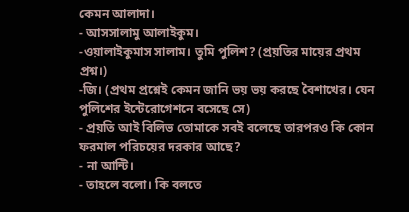কেমন আলাদা।
- আসসালামু আলাইকুম।
-ওয়ালাইকুমাস সালাম। তুমি পুলিশ? (প্রয়তির মায়ের প্রথম প্রশ্ন।)
-জি। (প্রথম প্রশ্নেই কেমন জানি ভয় ভয় করছে বৈশাখের। যেন পুলিশের ইন্টেরোগেশনে বসেছে সে)
- প্রয়তি আই বিলিভ তোমাকে সবই বলেছে তারপরও কি কোন ফরমাল পরিচয়ের দরকার আছে?
- না আন্টি।
- তাহলে বলো। কি বলতে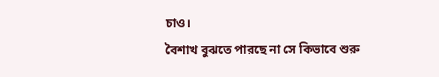চাও।
বৈশাখ বুঝতে পারছে না সে কিভাবে শুরু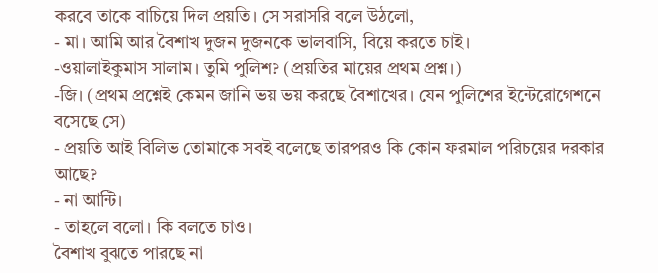করবে তাকে বাচিয়ে দিল প্রয়তি। সে সরাসরি বলে উঠলো,
- মা। আমি আর বৈশাখ দুজন দুজনকে ভালবাসি, বিয়ে করতে চাই।
-ওয়ালাইকুমাস সালাম। তুমি পুলিশ? (প্রয়তির মায়ের প্রথম প্রশ্ন।)
-জি। (প্রথম প্রশ্নেই কেমন জানি ভয় ভয় করছে বৈশাখের। যেন পুলিশের ইন্টেরোগেশনে বসেছে সে)
- প্রয়তি আই বিলিভ তোমাকে সবই বলেছে তারপরও কি কোন ফরমাল পরিচয়ের দরকার আছে?
- না আন্টি।
- তাহলে বলো। কি বলতে চাও।
বৈশাখ বুঝতে পারছে না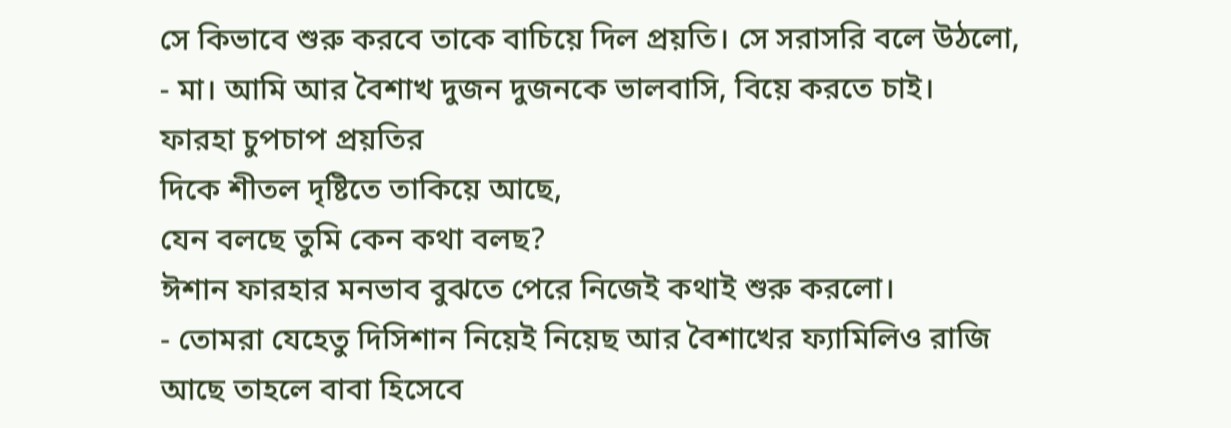সে কিভাবে শুরু করবে তাকে বাচিয়ে দিল প্রয়তি। সে সরাসরি বলে উঠলো,
- মা। আমি আর বৈশাখ দুজন দুজনকে ভালবাসি, বিয়ে করতে চাই।
ফারহা চুপচাপ প্রয়তির
দিকে শীতল দৃষ্টিতে তাকিয়ে আছে,
যেন বলছে তুমি কেন কথা বলছ?
ঈশান ফারহার মনভাব বুঝতে পেরে নিজেই কথাই শুরু করলো।
- তোমরা যেহেতু দিসিশান নিয়েই নিয়েছ আর বৈশাখের ফ্যামিলিও রাজি আছে তাহলে বাবা হিসেবে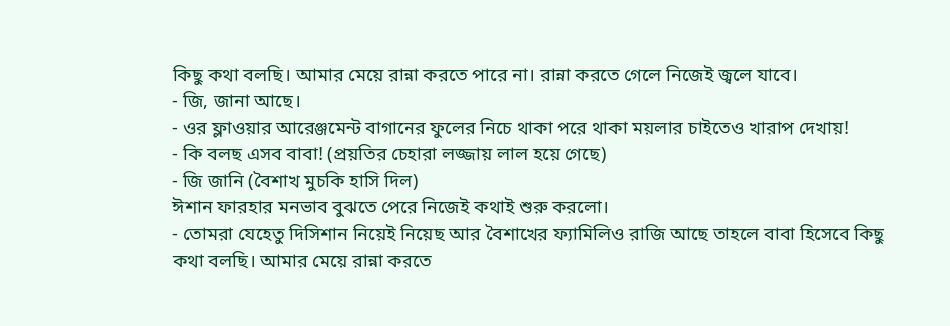কিছু কথা বলছি। আমার মেয়ে রান্না করতে পারে না। রান্না করতে গেলে নিজেই জ্বলে যাবে।
- জি, জানা আছে।
- ওর ফ্লাওয়ার আরেঞ্জমেন্ট বাগানের ফুলের নিচে থাকা পরে থাকা ময়লার চাইতেও খারাপ দেখায়!
- কি বলছ এসব বাবা! (প্রয়তির চেহারা লজ্জায় লাল হয়ে গেছে)
- জি জানি (বৈশাখ মুচকি হাসি দিল)
ঈশান ফারহার মনভাব বুঝতে পেরে নিজেই কথাই শুরু করলো।
- তোমরা যেহেতু দিসিশান নিয়েই নিয়েছ আর বৈশাখের ফ্যামিলিও রাজি আছে তাহলে বাবা হিসেবে কিছু কথা বলছি। আমার মেয়ে রান্না করতে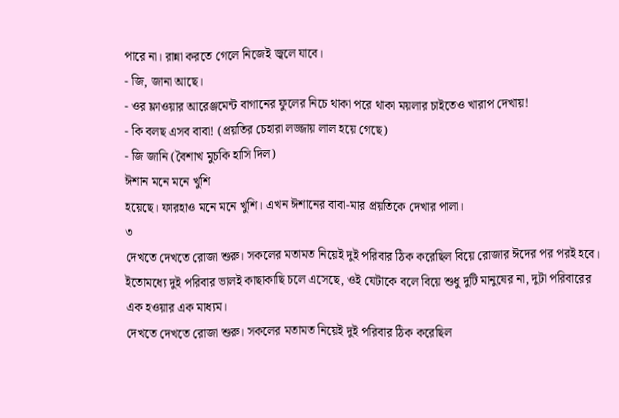পারে না। রান্না করতে গেলে নিজেই জ্বলে যাবে।
- জি, জানা আছে।
- ওর ফ্লাওয়ার আরেঞ্জমেন্ট বাগানের ফুলের নিচে থাকা পরে থাকা ময়লার চাইতেও খারাপ দেখায়!
- কি বলছ এসব বাবা! (প্রয়তির চেহারা লজ্জায় লাল হয়ে গেছে)
- জি জানি (বৈশাখ মুচকি হাসি দিল)
ঈশান মনে মনে খুশি
হয়েছে। ফারহাও মনে মনে খুশি। এখন ঈশানের বাবা-মার প্রয়তিকে দেখার পালা।
৩
দেখতে দেখতে রোজা শুরু। সকলের মতামত নিয়েই দুই পরিবার ঠিক করেছিল বিয়ে রোজার ঈদের পর পরই হবে। ইতোমধ্যে দুই পরিবার ভালই কাছাকাছি চলে এসেছে, ওই যেটাকে বলে বিয়ে শুধু দুটি মানুষের না, দুটা পরিবারের এক হওয়ার এক মাধ্যম।
দেখতে দেখতে রোজা শুরু। সকলের মতামত নিয়েই দুই পরিবার ঠিক করেছিল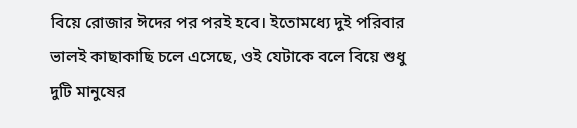বিয়ে রোজার ঈদের পর পরই হবে। ইতোমধ্যে দুই পরিবার ভালই কাছাকাছি চলে এসেছে, ওই যেটাকে বলে বিয়ে শুধু দুটি মানুষের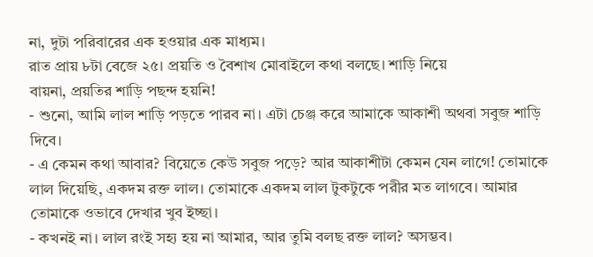না, দুটা পরিবারের এক হওয়ার এক মাধ্যম।
রাত প্রায় ৮টা বেজে ২৫। প্রয়তি ও বৈশাখ মোবাইলে কথা বলছে। শাড়ি নিয়ে
বায়না, প্রয়তির শাড়ি পছন্দ হয়নি!
- শুনো, আমি লাল শাড়ি পড়তে পারব না। এটা চেঞ্জ করে আমাকে আকাশী অথবা সবুজ শাড়ি দিবে।
- এ কেমন কথা আবার? বিয়েতে কেউ সবুজ পড়ে? আর আকাশীটা কেমন যেন লাগে! তোমাকে লাল দিয়েছি, একদম রক্ত লাল। তোমাকে একদম লাল টুকটুকে পরীর মত লাগবে। আমার তোমাকে ওভাবে দেখার খুব ইচ্ছা।
- কখনই না। লাল রংই সহ্য হয় না আমার, আর তুমি বলছ রক্ত লাল? অসম্ভব।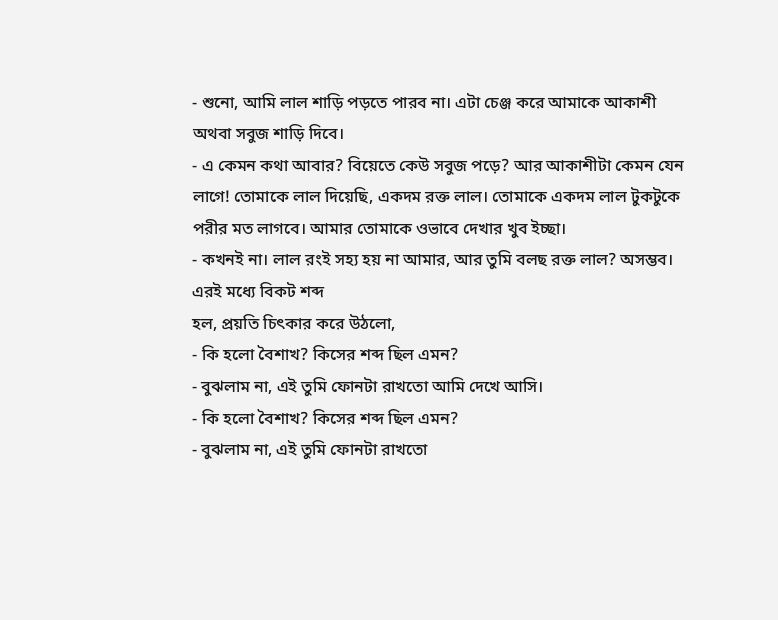- শুনো, আমি লাল শাড়ি পড়তে পারব না। এটা চেঞ্জ করে আমাকে আকাশী অথবা সবুজ শাড়ি দিবে।
- এ কেমন কথা আবার? বিয়েতে কেউ সবুজ পড়ে? আর আকাশীটা কেমন যেন লাগে! তোমাকে লাল দিয়েছি, একদম রক্ত লাল। তোমাকে একদম লাল টুকটুকে পরীর মত লাগবে। আমার তোমাকে ওভাবে দেখার খুব ইচ্ছা।
- কখনই না। লাল রংই সহ্য হয় না আমার, আর তুমি বলছ রক্ত লাল? অসম্ভব।
এরই মধ্যে বিকট শব্দ
হল, প্রয়তি চিৎকার করে উঠলো,
- কি হলো বৈশাখ? কিসের শব্দ ছিল এমন?
- বুঝলাম না, এই তুমি ফোনটা রাখতো আমি দেখে আসি।
- কি হলো বৈশাখ? কিসের শব্দ ছিল এমন?
- বুঝলাম না, এই তুমি ফোনটা রাখতো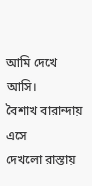আমি দেখে আসি।
বৈশাখ বারান্দায় এসে
দেখলো রাস্তায়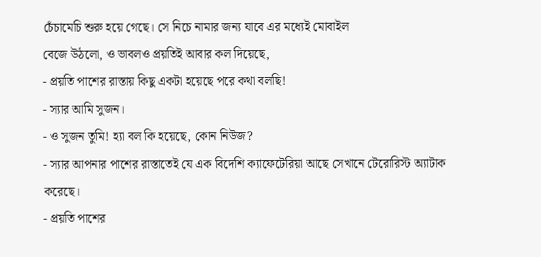চেঁচামেচি শুরু হয়ে গেছে। সে নিচে নামার জন্য যাবে এর মধ্যেই মোবাইল
বেজে উঠলো, ও ভাবলও প্রয়তিই আবার কল দিয়েছে,
- প্রয়তি পাশের রাস্তায় কিছু একটা হয়েছে পরে কথা বলছি!
- স্যার আমি সুজন।
- ও সুজন তুমি! হ্যা বল কি হয়েছে, কোন নিউজ?
- স্যার আপনার পাশের রাস্তাতেই যে এক বিদেশি ক্যাফেটেরিয়া আছে সেখানে টেরোরিস্ট অ্যাটাক করেছে।
- প্রয়তি পাশের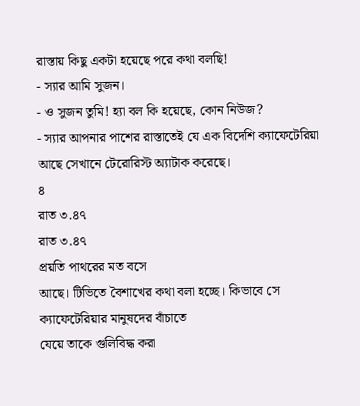রাস্তায় কিছু একটা হয়েছে পরে কথা বলছি!
- স্যার আমি সুজন।
- ও সুজন তুমি! হ্যা বল কি হয়েছে, কোন নিউজ?
- স্যার আপনার পাশের রাস্তাতেই যে এক বিদেশি ক্যাফেটেরিয়া আছে সেখানে টেরোরিস্ট অ্যাটাক করেছে।
৪
রাত ৩.৪৭
রাত ৩.৪৭
প্রয়তি পাথরের মত বসে
আছে। টিভিতে বৈশাখের কথা বলা হচ্ছে। কিভাবে সে ক্যাফেটেরিয়ার মানুষদের বাঁচাতে
যেয়ে তাকে গুলিবিদ্ধ করা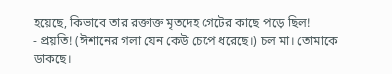হয়েছে, কিভাবে তার রক্তাক্ত মৃতদেহ গেটের কাছে পড়ে ছিল!
- প্রয়তি! (ঈশানের গলা যেন কেউ চেপে ধরেছে।) চল মা। তোমাকে ডাকছে।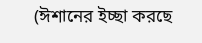(ঈশানের ইচ্ছা করছে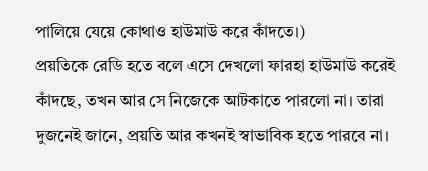পালিয়ে যেয়ে কোথাও হাউমাউ করে কাঁদতে।)
প্রয়তিকে রেডি হতে বলে এসে দেখলো ফারহা হাউমাউ করেই কাঁদছে, তখন আর সে নিজেকে আটকাতে পারলো না। তারা দুজনেই জানে, প্রয়তি আর কখনই স্বাভাবিক হতে পারবে না।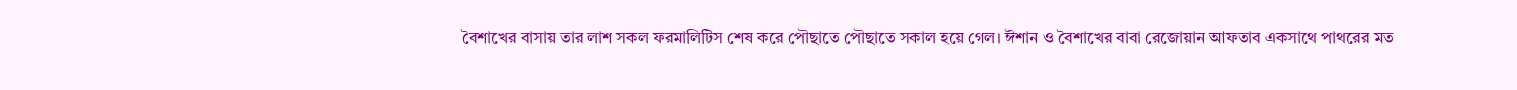বৈশাখের বাসায় তার লাশ সকল ফরমালিটিস শেষ করে পৌছাতে পৌছাতে সকাল হয়ে গেল। ঈশান ও বৈশাখের বাবা রেজোয়ান আফতাব একসাথে পাথরের মত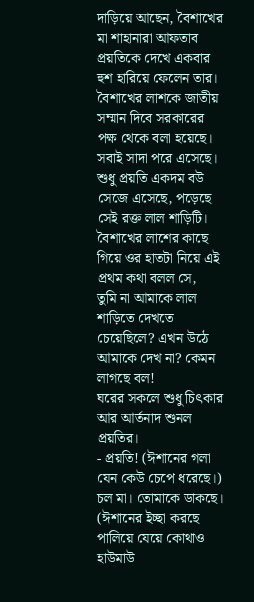দাড়িয়ে আছেন, বৈশাখের মা শাহানারা আফতাব প্রয়তিকে দেখে একবার হুশ হারিয়ে ফেলেন তার। বৈশাখের লাশকে জাতীয় সম্মান দিবে সরকারের পক্ষ থেকে বলা হয়েছে। সবাই সাদা পরে এসেছে। শুধু প্রয়তি একদম বউ সেজে এসেছে, পড়েছে সেই রক্ত লাল শাড়িটি।
বৈশাখের লাশের কাছে গিয়ে ওর হাতটা নিয়ে এই প্রথম কথা বলল সে,
তুমি না আমাকে লাল শাড়িতে দেখতে চেয়েছিলে? এখন উঠে আমাকে দেখ না? কেমন লাগছে বল!
ঘরের সকলে শুধু চিৎকার আর আর্তনাদ শুনল প্রয়তির।
- প্রয়তি! (ঈশানের গলা যেন কেউ চেপে ধরেছে।) চল মা। তোমাকে ডাকছে। (ঈশানের ইচ্ছা করছে পালিয়ে যেয়ে কোথাও হাউমাউ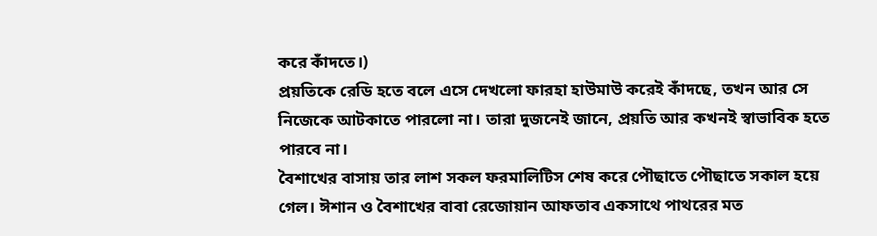করে কাঁদতে।)
প্রয়তিকে রেডি হতে বলে এসে দেখলো ফারহা হাউমাউ করেই কাঁদছে, তখন আর সে নিজেকে আটকাতে পারলো না। তারা দুজনেই জানে, প্রয়তি আর কখনই স্বাভাবিক হতে পারবে না।
বৈশাখের বাসায় তার লাশ সকল ফরমালিটিস শেষ করে পৌছাতে পৌছাতে সকাল হয়ে গেল। ঈশান ও বৈশাখের বাবা রেজোয়ান আফতাব একসাথে পাথরের মত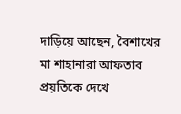দাড়িয়ে আছেন, বৈশাখের মা শাহানারা আফতাব প্রয়তিকে দেখে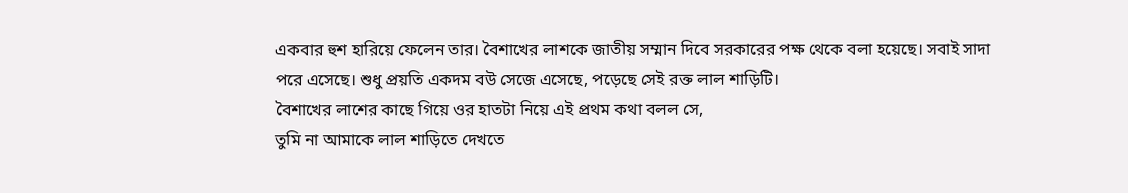একবার হুশ হারিয়ে ফেলেন তার। বৈশাখের লাশকে জাতীয় সম্মান দিবে সরকারের পক্ষ থেকে বলা হয়েছে। সবাই সাদা পরে এসেছে। শুধু প্রয়তি একদম বউ সেজে এসেছে, পড়েছে সেই রক্ত লাল শাড়িটি।
বৈশাখের লাশের কাছে গিয়ে ওর হাতটা নিয়ে এই প্রথম কথা বলল সে,
তুমি না আমাকে লাল শাড়িতে দেখতে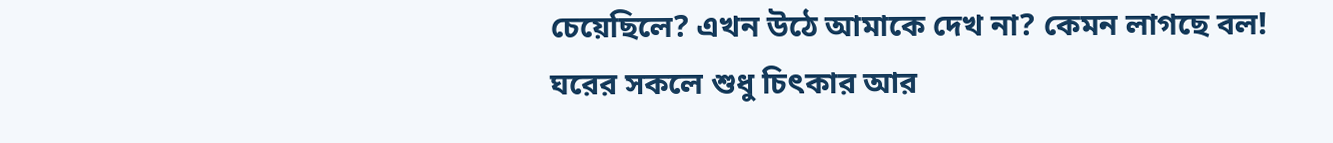চেয়েছিলে? এখন উঠে আমাকে দেখ না? কেমন লাগছে বল!
ঘরের সকলে শুধু চিৎকার আর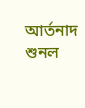আর্তনাদ শুনল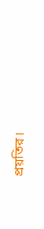প্রয়তির।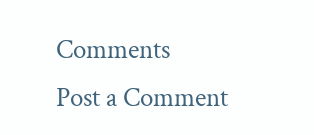Comments
Post a Comment